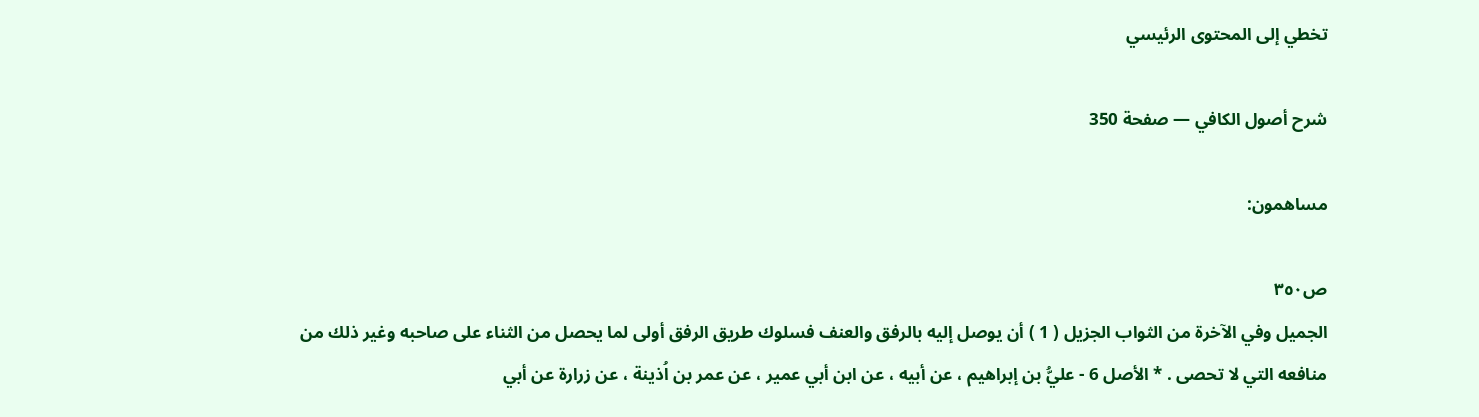تخطي إلى المحتوى الرئيسي

شرح أصول الكافي — صفحة 350

مساهمون:

ص٣٥٠
الجميل وفي الآخرة من الثواب الجزيل ( 1 ) أن يوصل إليه بالرفق والعنف فسلوك طريق الرفق أولى لما يحصل من الثناء على صاحبه وغير ذلك من منافعه التي لا تحصى . * الأصل 6 - عليُّ بن إبراهيم ، عن أبيه ، عن ابن أبي عمير ، عن عمر بن اُذينة ، عن زرارة عن أبي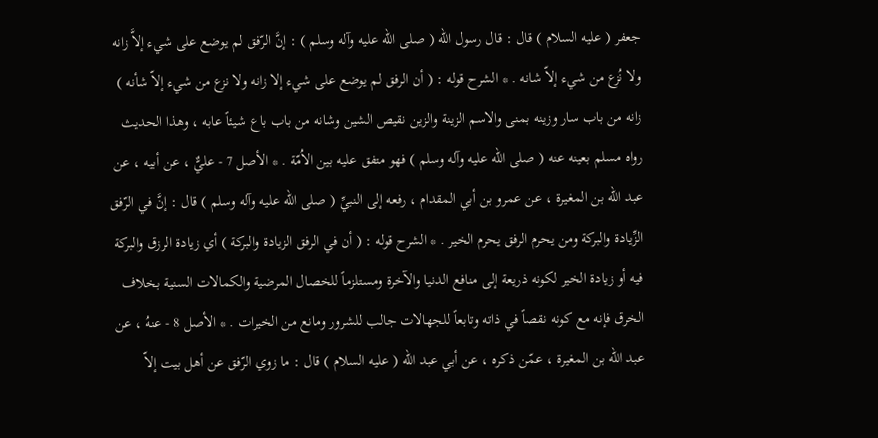جعفر ( عليه السلام ) قال : قال رسول الله ( صلى الله عليه وآله وسلم ) : إنَّ الرّفق لم يوضع على شيء إلاَّ زانه ولا نُزع من شيء إلاّ شانه . * الشرح قوله : ( أن الرفق لم يوضع على شيء إلا زانه ولا نزع من شيء إلاّ شأنه ) زانه من باب سار وزينه بمنى والاسم الزينة والزين نقيص الشين وشانه من باب باع شيئاً عابه ، وهذا الحديث رواه مسلم بعينه عنه ( صلى الله عليه وآله وسلم ) فهو متفق عليه بين الاُمّة . * الأصل 7 - عليٌّ ، عن أبيه ، عن عبد الله بن المغيرة ، عن عمرو بن أبي المقدام ، رفعه إلى النبيِّ ( صلى الله عليه وآله وسلم ) قال : إنَّ في الرّفق الزِّيادة والبركة ومن يحرم الرفق يحرم الخير . * الشرح قوله : ( أن في الرفق الزيادة والبركة ) أي زيادة الرزق والبركة فيه أو زيادة الخير لكونه ذريعة إلى منافع الدنيا والآخرة ومستلزماً للخصال المرضية والكمالات السنية بخلاف الخرق فإنه مع كونه نقصاً في ذاته وتابعاً للجهالات جالب للشرور ومانع من الخيرات . * الأصل 8 - عنهُ ، عن عبد الله بن المغيرة ، عمّن ذكره ، عن أبي عبد الله ( عليه السلام ) قال : ما زوي الرّفق عن أهل بيت إلاّ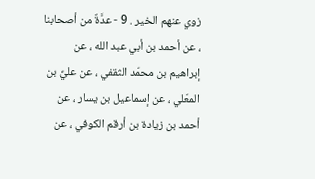زوي عنهم الخير . 9 - عدَّةٌ من أصحابنا ، عن أحمد بن أبي عبد الله ، عن إبراهيم بن محمّد الثقفي ، عن عليِّ بن المعّلي ، عن إسماعيل بن يسار ، عن أحمد بن زيادة بن أرقم الكوفي ، عن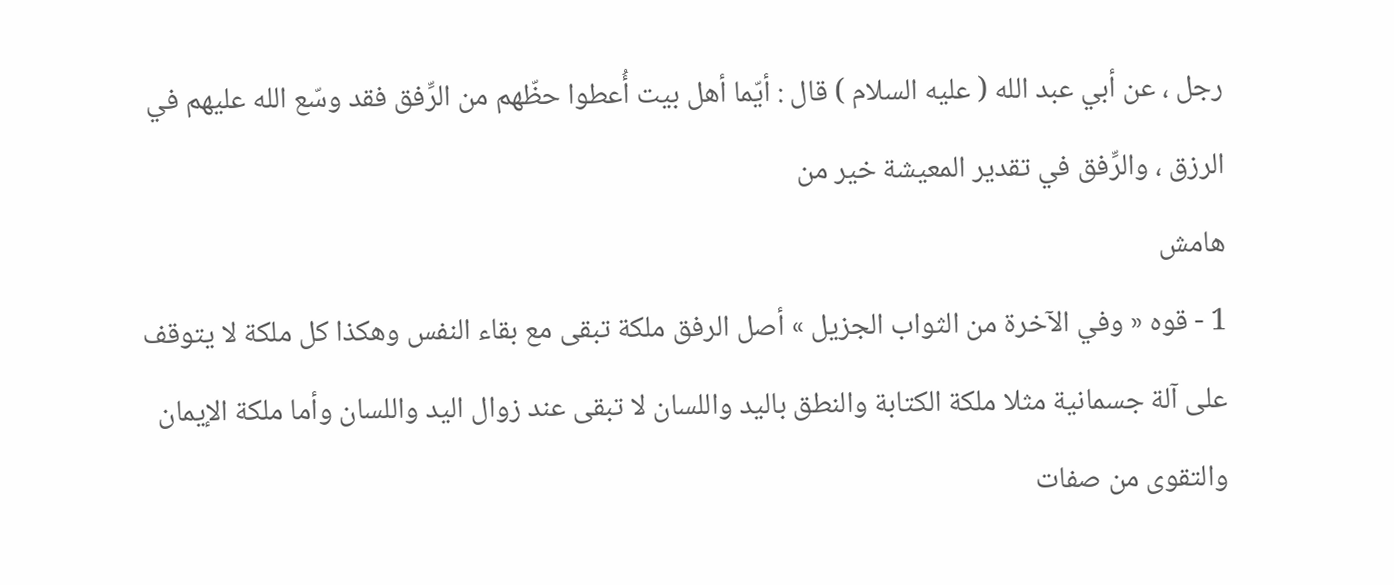رجل ، عن أبي عبد الله ( عليه السلام ) قال : أيّما أهل بيت أُعطوا حظّهم من الرِّفق فقد وسّع الله عليهم في الرزق ، والرِّفق في تقدير المعيشة خير من
هامش
1 - قوه « وفي الآخرة من الثواب الجزيل » أصل الرفق ملكة تبقى مع بقاء النفس وهكذا كل ملكة لا يتوقف على آلة جسمانية مثلا ملكة الكتابة والنطق باليد واللسان لا تبقى عند زوال اليد واللسان وأما ملكة الإيمان والتقوى من صفات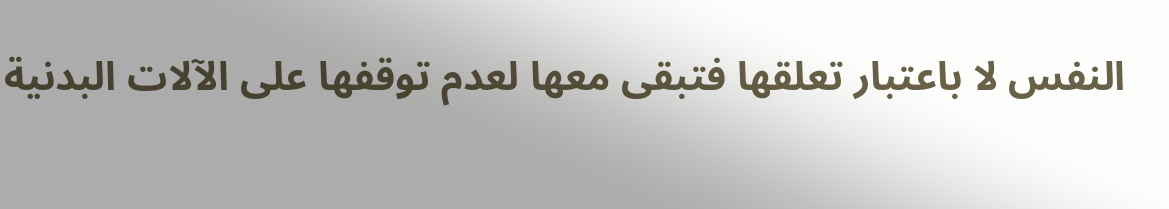النفس لا باعتبار تعلقها فتبقى معها لعدم توقفها على الآلات البدنية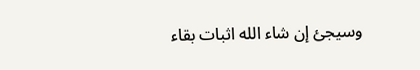وسيجئ إن شاء الله اثبات بقاء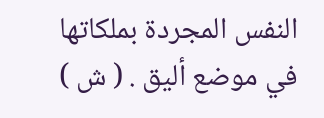النفس المجردة بملكاتها في موضع أليق . ( ش )